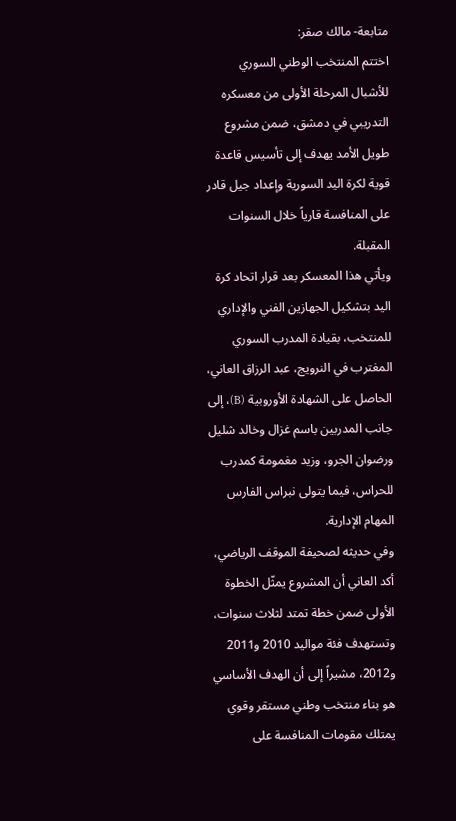متابعة- مالك صقر:
اختتم المنتخب الوطني السوري للأشبال المرحلة الأولى من معسكره التدريبي في دمشق، ضمن مشروع طويل الأمد يهدف إلى تأسيس قاعدة قوية لكرة اليد السورية وإعداد جيل قادر على المنافسة قارياً خلال السنوات المقبلة.
ويأتي هذا المعسكر بعد قرار اتحاد كرة اليد بتشكيل الجهازين الفني والإداري للمنتخب، بقيادة المدرب السوري المغترب في النرويج، عبد الرزاق العاني، الحاصل على الشهادة الأوروبية (B)، إلى جانب المدربين باسم غزال وخالد شليل ورضوان الجرو، وزيد مغمومة كمدرب للحراس، فيما يتولى نبراس الفارس المهام الإدارية.
وفي حديثه لصحيفة الموقف الرياضي، أكد العاني أن المشروع يمثّل الخطوة الأولى ضمن خطة تمتد لثلاث سنوات، وتستهدف فئة مواليد 2010 و2011 و2012، مشيراً إلى أن الهدف الأساسي هو بناء منتخب وطني مستقر وقوي يمتلك مقومات المنافسة على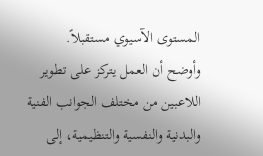المستوى الآسيوي مستقبلاً.
وأوضح أن العمل يتركز على تطوير اللاعبين من مختلف الجوانب الفنية والبدنية والنفسية والتنظيمية، إلى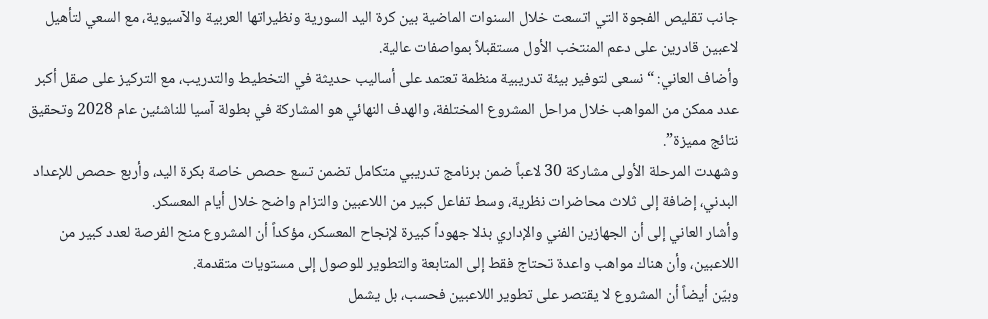جانب تقليص الفجوة التي اتسعت خلال السنوات الماضية بين كرة اليد السورية ونظيراتها العربية والآسيوية، مع السعي لتأهيل لاعبين قادرين على دعم المنتخب الأول مستقبلاً بمواصفات عالية.
وأضاف العاني: “نسعى لتوفير بيئة تدريبية منظمة تعتمد على أساليب حديثة في التخطيط والتدريب، مع التركيز على صقل أكبر عدد ممكن من المواهب خلال مراحل المشروع المختلفة، والهدف النهائي هو المشاركة في بطولة آسيا للناشئين عام 2028 وتحقيق نتائج مميزة”.
وشهدت المرحلة الأولى مشاركة 30 لاعباً ضمن برنامج تدريبي متكامل تضمن تسع حصص خاصة بكرة اليد، وأربع حصص للإعداد البدني، إضافة إلى ثلاث محاضرات نظرية، وسط تفاعل كبير من اللاعبين والتزام واضح خلال أيام المعسكر.
وأشار العاني إلى أن الجهازين الفني والإداري بذلا جهوداً كبيرة لإنجاح المعسكر، مؤكداً أن المشروع منح الفرصة لعدد كبير من اللاعبين، وأن هناك مواهب واعدة تحتاج فقط إلى المتابعة والتطوير للوصول إلى مستويات متقدمة.
وبيّن أيضاً أن المشروع لا يقتصر على تطوير اللاعبين فحسب، بل يشمل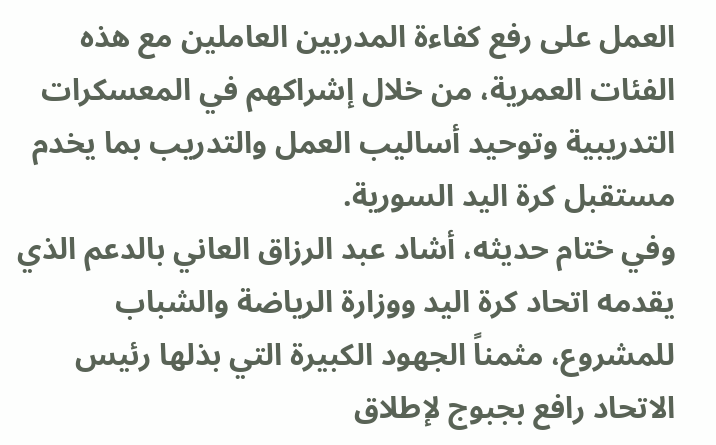العمل على رفع كفاءة المدربين العاملين مع هذه الفئات العمرية، من خلال إشراكهم في المعسكرات التدريبية وتوحيد أساليب العمل والتدريب بما يخدم مستقبل كرة اليد السورية.
وفي ختام حديثه، أشاد عبد الرزاق العاني بالدعم الذي يقدمه اتحاد كرة اليد ووزارة الرياضة والشباب للمشروع، مثمناً الجهود الكبيرة التي بذلها رئيس الاتحاد رافع بجبوج لإطلاق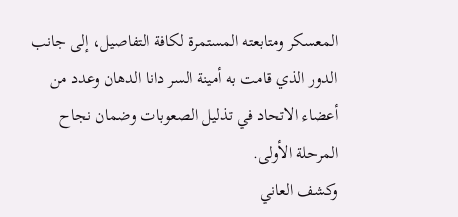المعسكر ومتابعته المستمرة لكافة التفاصيل، إلى جانب الدور الذي قامت به أمينة السر دانا الدهان وعدد من أعضاء الاتحاد في تذليل الصعوبات وضمان نجاح المرحلة الأولى.
وكشف العاني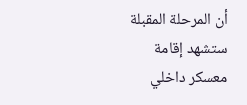أن المرحلة المقبلة ستشهد إقامة معسكر داخلي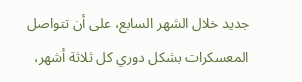جديد خلال الشهر السابع، على أن تتواصل المعسكرات بشكل دوري كل ثلاثة أشهر،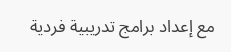مع إعداد برامج تدريبية فردية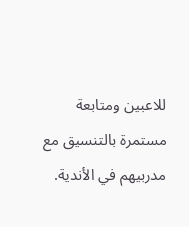للاعبين ومتابعة مستمرة بالتنسيق مع مدربيهم في الأندية.